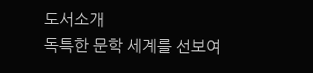도서소개
독특한 문학 세계를 선보여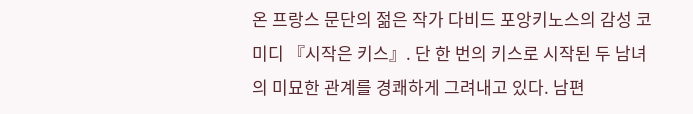온 프랑스 문단의 젊은 작가 다비드 포앙키노스의 감성 코미디 『시작은 키스』. 단 한 번의 키스로 시작된 두 남녀의 미묘한 관계를 경쾌하게 그려내고 있다. 남편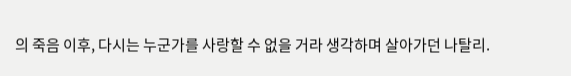의 죽음 이후, 다시는 누군가를 사랑할 수 없을 거라 생각하며 살아가던 나탈리.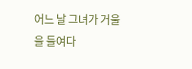어느 날 그녀가 거울을 들여다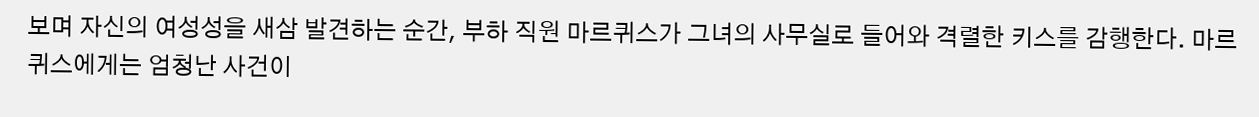보며 자신의 여성성을 새삼 발견하는 순간, 부하 직원 마르퀴스가 그녀의 사무실로 들어와 격렬한 키스를 감행한다. 마르퀴스에게는 엄청난 사건이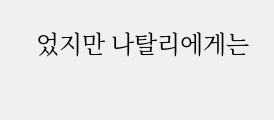었지만 나탈리에게는